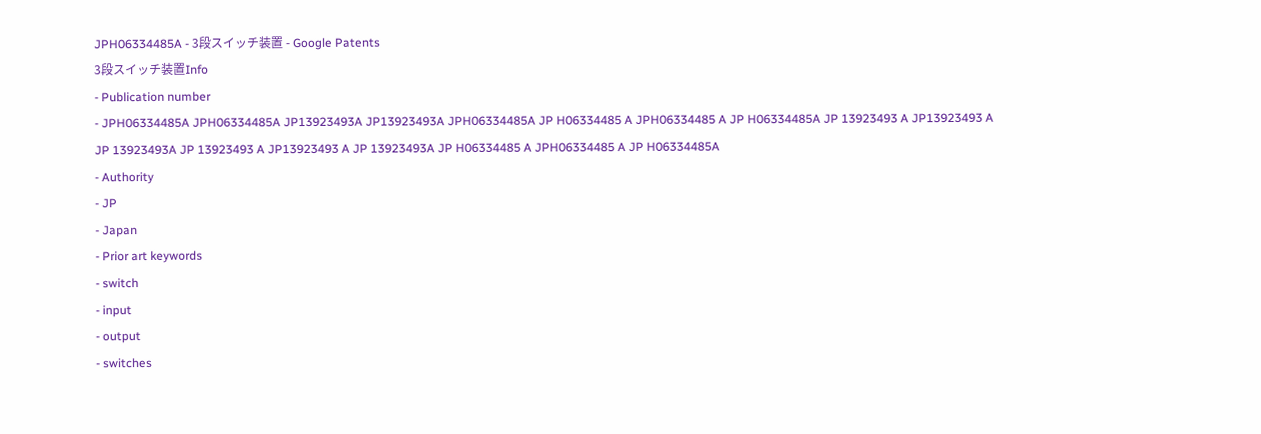JPH06334485A - 3段スイッチ装置 - Google Patents
3段スイッチ装置Info
- Publication number
- JPH06334485A JPH06334485A JP13923493A JP13923493A JPH06334485A JP H06334485 A JPH06334485 A JP H06334485A JP 13923493 A JP13923493 A JP 13923493A JP 13923493 A JP13923493 A JP 13923493A JP H06334485 A JPH06334485 A JP H06334485A
- Authority
- JP
- Japan
- Prior art keywords
- switch
- input
- output
- switches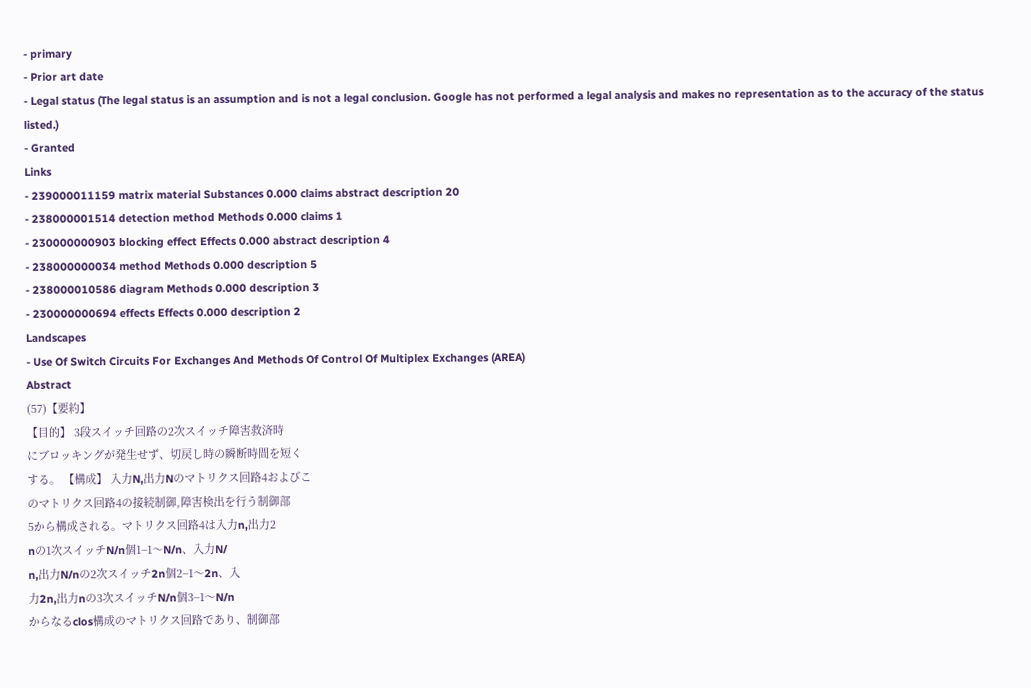- primary
- Prior art date
- Legal status (The legal status is an assumption and is not a legal conclusion. Google has not performed a legal analysis and makes no representation as to the accuracy of the status listed.)
- Granted
Links
- 239000011159 matrix material Substances 0.000 claims abstract description 20
- 238000001514 detection method Methods 0.000 claims 1
- 230000000903 blocking effect Effects 0.000 abstract description 4
- 238000000034 method Methods 0.000 description 5
- 238000010586 diagram Methods 0.000 description 3
- 230000000694 effects Effects 0.000 description 2
Landscapes
- Use Of Switch Circuits For Exchanges And Methods Of Control Of Multiplex Exchanges (AREA)
Abstract
(57)【要約】
【目的】 3段スイッチ回路の2次スイッチ障害救済時
にブロッキングが発生せず、切戻し時の瞬断時間を短く
する。 【構成】 入力N,出力Nのマトリクス回路4およびこ
のマトリクス回路4の接続制御,障害検出を行う制御部
5から構成される。マトリクス回路4は入力n,出力2
nの1次スイッチN/n個1−1〜N/n、入力N/
n,出力N/nの2次スイッチ2n個2−1〜2n、入
力2n,出力nの3次スイッチN/n個3−1〜N/n
からなるclos構成のマトリクス回路であり、制御部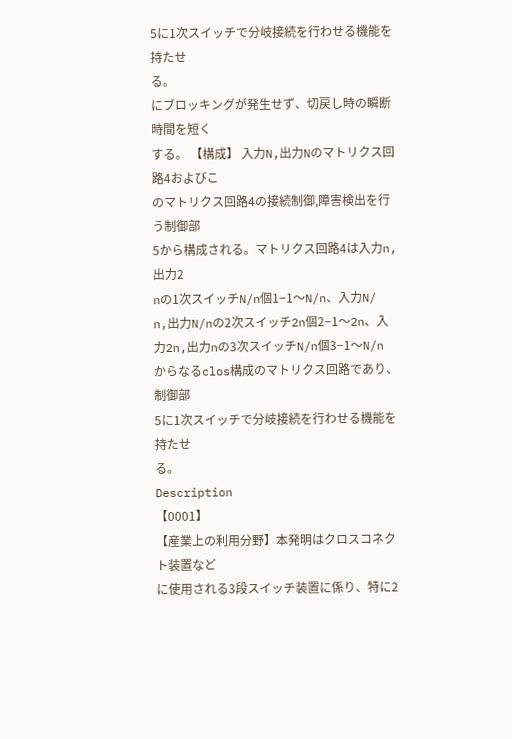5に1次スイッチで分岐接続を行わせる機能を持たせ
る。
にブロッキングが発生せず、切戻し時の瞬断時間を短く
する。 【構成】 入力N,出力Nのマトリクス回路4およびこ
のマトリクス回路4の接続制御,障害検出を行う制御部
5から構成される。マトリクス回路4は入力n,出力2
nの1次スイッチN/n個1−1〜N/n、入力N/
n,出力N/nの2次スイッチ2n個2−1〜2n、入
力2n,出力nの3次スイッチN/n個3−1〜N/n
からなるclos構成のマトリクス回路であり、制御部
5に1次スイッチで分岐接続を行わせる機能を持たせ
る。
Description
【0001】
【産業上の利用分野】本発明はクロスコネクト装置など
に使用される3段スイッチ装置に係り、特に2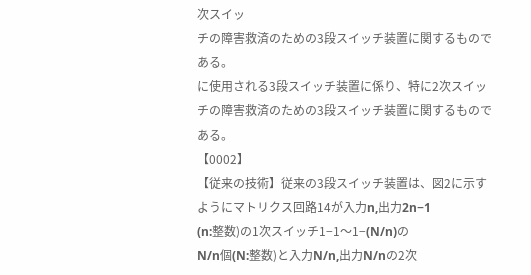次スイッ
チの障害救済のための3段スイッチ装置に関するもので
ある。
に使用される3段スイッチ装置に係り、特に2次スイッ
チの障害救済のための3段スイッチ装置に関するもので
ある。
【0002】
【従来の技術】従来の3段スイッチ装置は、図2に示す
ようにマトリクス回路14が入力n,出力2n−1
(n:整数)の1次スイッチ1−1〜1−(N/n)の
N/n個(N:整数)と入力N/n,出力N/nの2次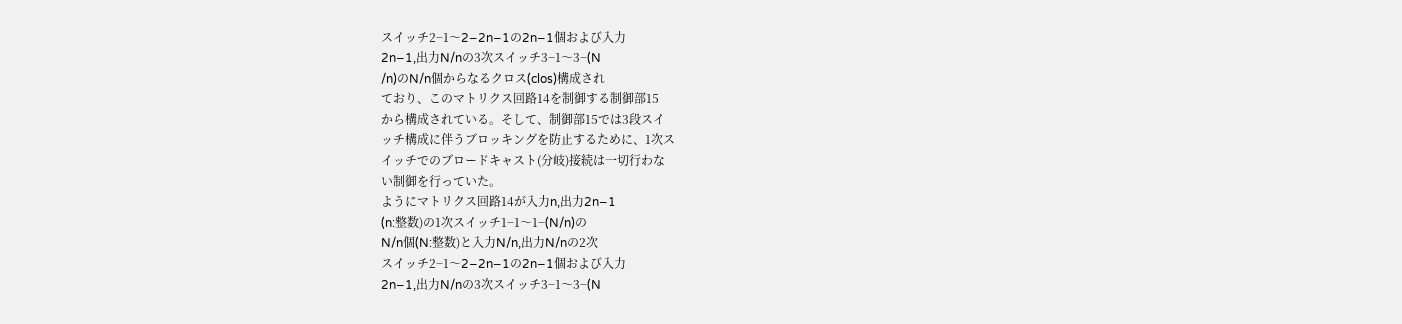スイッチ2−1〜2−2n−1の2n−1個および入力
2n−1,出力N/nの3次スイッチ3−1〜3−(N
/n)のN/n個からなるクロス(clos)構成され
ており、このマトリクス回路14を制御する制御部15
から構成されている。そして、制御部15では3段スイ
ッチ構成に伴うブロッキングを防止するために、1次ス
イッチでのブロードキャスト(分岐)接続は一切行わな
い制御を行っていた。
ようにマトリクス回路14が入力n,出力2n−1
(n:整数)の1次スイッチ1−1〜1−(N/n)の
N/n個(N:整数)と入力N/n,出力N/nの2次
スイッチ2−1〜2−2n−1の2n−1個および入力
2n−1,出力N/nの3次スイッチ3−1〜3−(N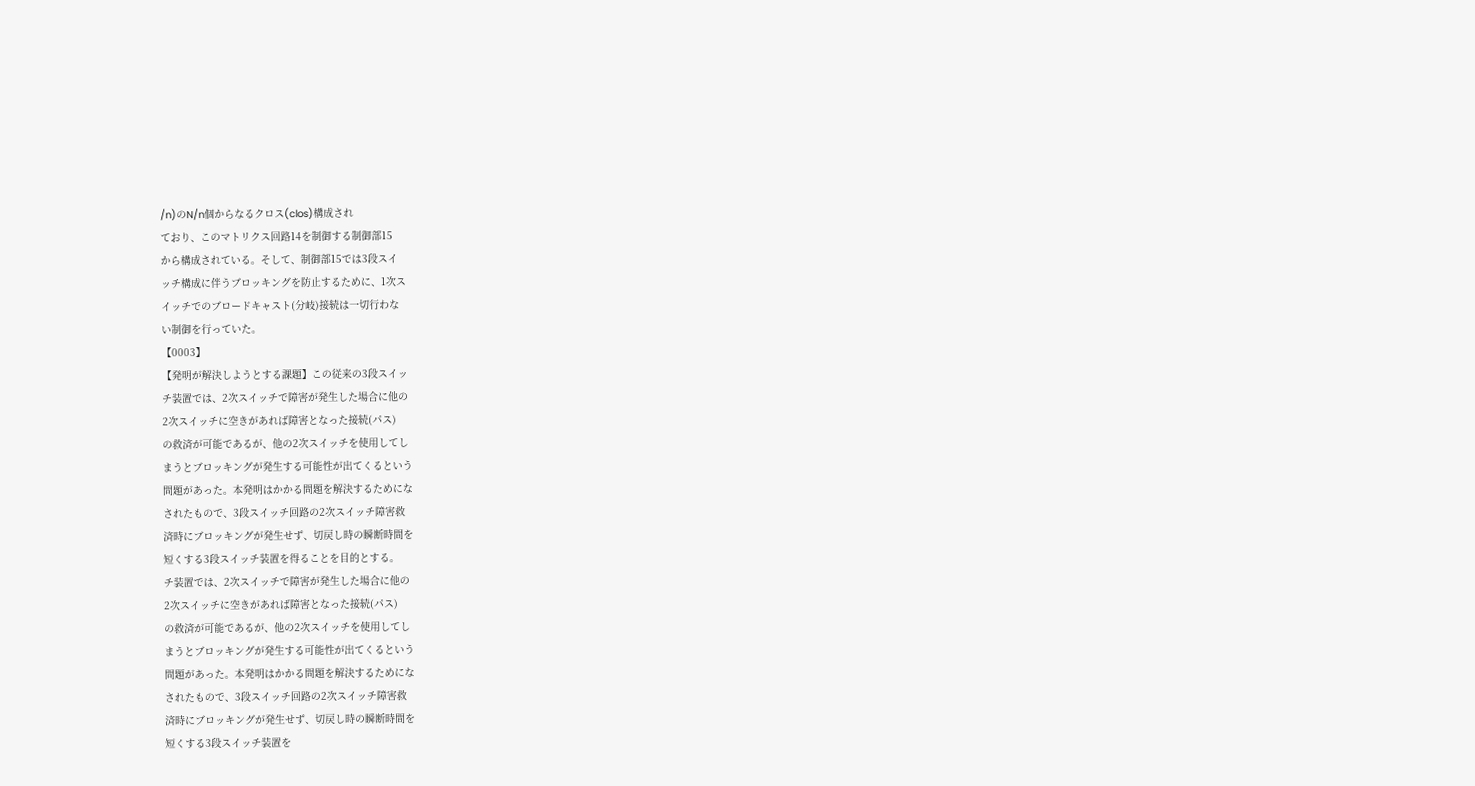/n)のN/n個からなるクロス(clos)構成され
ており、このマトリクス回路14を制御する制御部15
から構成されている。そして、制御部15では3段スイ
ッチ構成に伴うブロッキングを防止するために、1次ス
イッチでのブロードキャスト(分岐)接続は一切行わな
い制御を行っていた。
【0003】
【発明が解決しようとする課題】この従来の3段スイッ
チ装置では、2次スイッチで障害が発生した場合に他の
2次スイッチに空きがあれば障害となった接続(パス)
の救済が可能であるが、他の2次スイッチを使用してし
まうとブロッキングが発生する可能性が出てくるという
問題があった。本発明はかかる問題を解決するためにな
されたもので、3段スイッチ回路の2次スイッチ障害救
済時にブロッキングが発生せず、切戻し時の瞬断時間を
短くする3段スイッチ装置を得ることを目的とする。
チ装置では、2次スイッチで障害が発生した場合に他の
2次スイッチに空きがあれば障害となった接続(パス)
の救済が可能であるが、他の2次スイッチを使用してし
まうとブロッキングが発生する可能性が出てくるという
問題があった。本発明はかかる問題を解決するためにな
されたもので、3段スイッチ回路の2次スイッチ障害救
済時にブロッキングが発生せず、切戻し時の瞬断時間を
短くする3段スイッチ装置を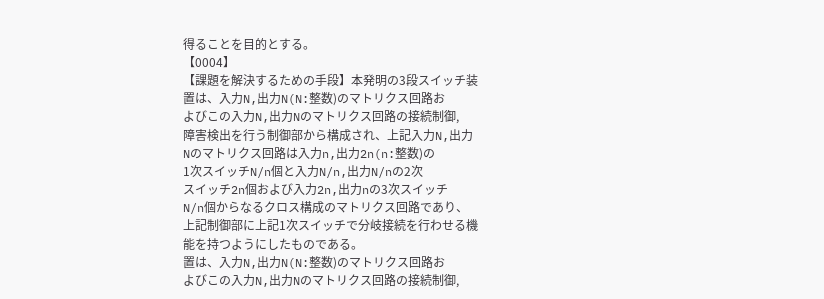得ることを目的とする。
【0004】
【課題を解決するための手段】本発明の3段スイッチ装
置は、入力N,出力N(N:整数)のマトリクス回路お
よびこの入力N,出力Nのマトリクス回路の接続制御,
障害検出を行う制御部から構成され、上記入力N,出力
Nのマトリクス回路は入力n,出力2n(n:整数)の
1次スイッチN/n個と入力N/n,出力N/nの2次
スイッチ2n個および入力2n,出力nの3次スイッチ
N/n個からなるクロス構成のマトリクス回路であり、
上記制御部に上記1次スイッチで分岐接続を行わせる機
能を持つようにしたものである。
置は、入力N,出力N(N:整数)のマトリクス回路お
よびこの入力N,出力Nのマトリクス回路の接続制御,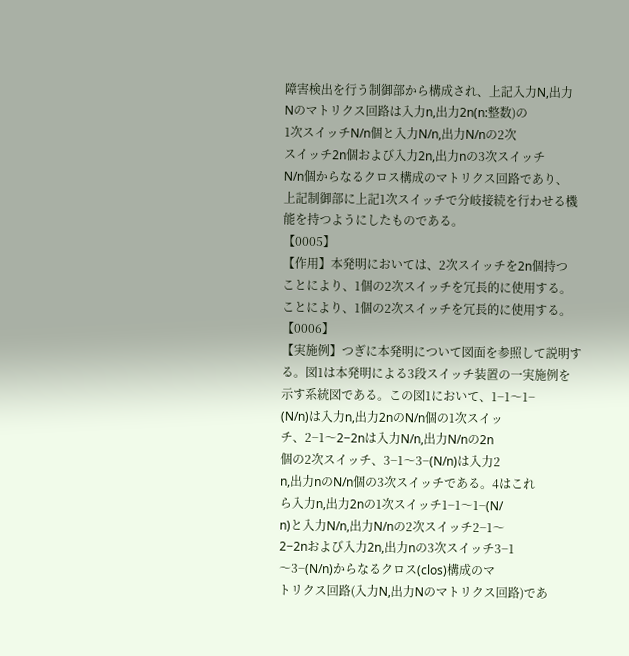障害検出を行う制御部から構成され、上記入力N,出力
Nのマトリクス回路は入力n,出力2n(n:整数)の
1次スイッチN/n個と入力N/n,出力N/nの2次
スイッチ2n個および入力2n,出力nの3次スイッチ
N/n個からなるクロス構成のマトリクス回路であり、
上記制御部に上記1次スイッチで分岐接続を行わせる機
能を持つようにしたものである。
【0005】
【作用】本発明においては、2次スイッチを2n個持つ
ことにより、1個の2次スイッチを冗長的に使用する。
ことにより、1個の2次スイッチを冗長的に使用する。
【0006】
【実施例】つぎに本発明について図面を参照して説明す
る。図1は本発明による3段スイッチ装置の一実施例を
示す系統図である。この図1において、1−1〜1−
(N/n)は入力n,出力2nのN/n個の1次スイッ
チ、2−1〜2−2nは入力N/n,出力N/nの2n
個の2次スイッチ、3−1〜3−(N/n)は入力2
n,出力nのN/n個の3次スイッチである。4はこれ
ら入力n,出力2nの1次スイッチ1−1〜1−(N/
n)と入力N/n,出力N/nの2次スイッチ2−1〜
2−2nおよび入力2n,出力nの3次スイッチ3−1
〜3−(N/n)からなるクロス(clos)構成のマ
トリクス回路(入力N,出力Nのマトリクス回路)であ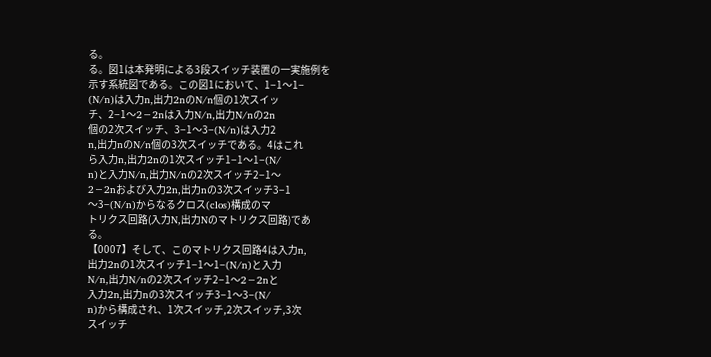る。
る。図1は本発明による3段スイッチ装置の一実施例を
示す系統図である。この図1において、1−1〜1−
(N/n)は入力n,出力2nのN/n個の1次スイッ
チ、2−1〜2−2nは入力N/n,出力N/nの2n
個の2次スイッチ、3−1〜3−(N/n)は入力2
n,出力nのN/n個の3次スイッチである。4はこれ
ら入力n,出力2nの1次スイッチ1−1〜1−(N/
n)と入力N/n,出力N/nの2次スイッチ2−1〜
2−2nおよび入力2n,出力nの3次スイッチ3−1
〜3−(N/n)からなるクロス(clos)構成のマ
トリクス回路(入力N,出力Nのマトリクス回路)であ
る。
【0007】そして、このマトリクス回路4は入力n,
出力2nの1次スイッチ1−1〜1−(N/n)と入力
N/n,出力N/nの2次スイッチ2−1〜2−2nと
入力2n,出力nの3次スイッチ3−1〜3−(N/
n)から構成され、1次スイッチ,2次スイッチ,3次
スイッチ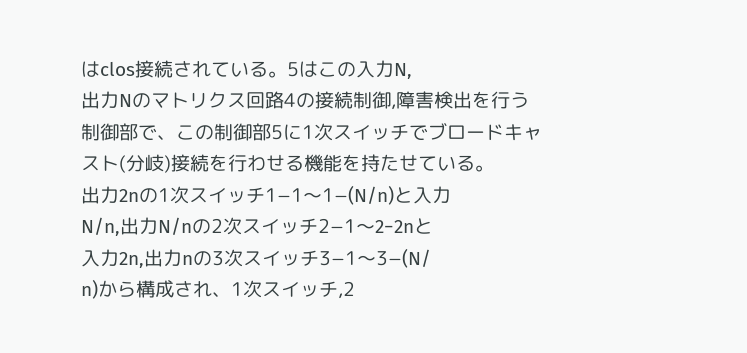はclos接続されている。5はこの入力N,
出力Nのマトリクス回路4の接続制御,障害検出を行う
制御部で、この制御部5に1次スイッチでブロードキャ
スト(分岐)接続を行わせる機能を持たせている。
出力2nの1次スイッチ1−1〜1−(N/n)と入力
N/n,出力N/nの2次スイッチ2−1〜2−2nと
入力2n,出力nの3次スイッチ3−1〜3−(N/
n)から構成され、1次スイッチ,2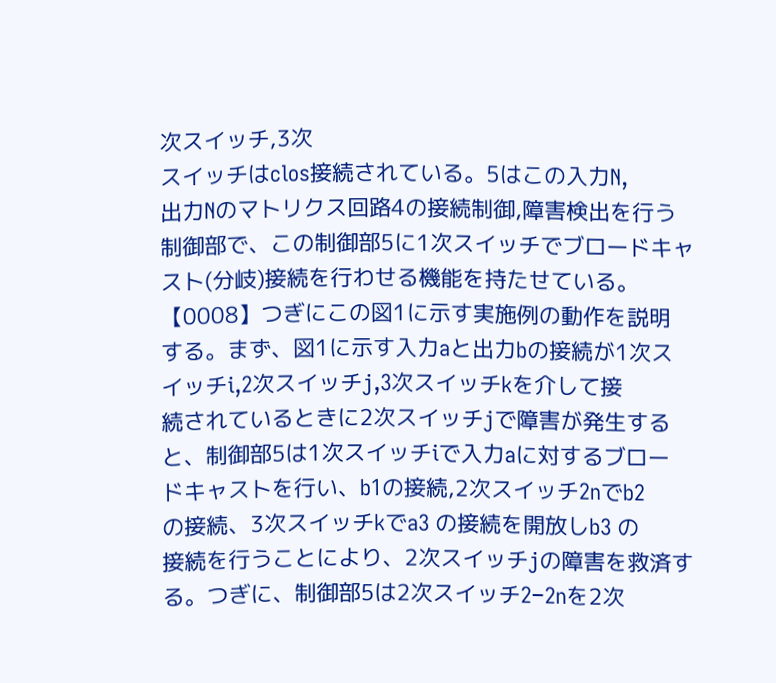次スイッチ,3次
スイッチはclos接続されている。5はこの入力N,
出力Nのマトリクス回路4の接続制御,障害検出を行う
制御部で、この制御部5に1次スイッチでブロードキャ
スト(分岐)接続を行わせる機能を持たせている。
【0008】つぎにこの図1に示す実施例の動作を説明
する。まず、図1に示す入力aと出力bの接続が1次ス
イッチi,2次スイッチj,3次スイッチkを介して接
続されているときに2次スイッチjで障害が発生する
と、制御部5は1次スイッチiで入力aに対するブロー
ドキャストを行い、b1の接続,2次スイッチ2nでb2
の接続、3次スイッチkでa3 の接続を開放しb3 の
接続を行うことにより、2次スイッチjの障害を救済す
る。つぎに、制御部5は2次スイッチ2−2nを2次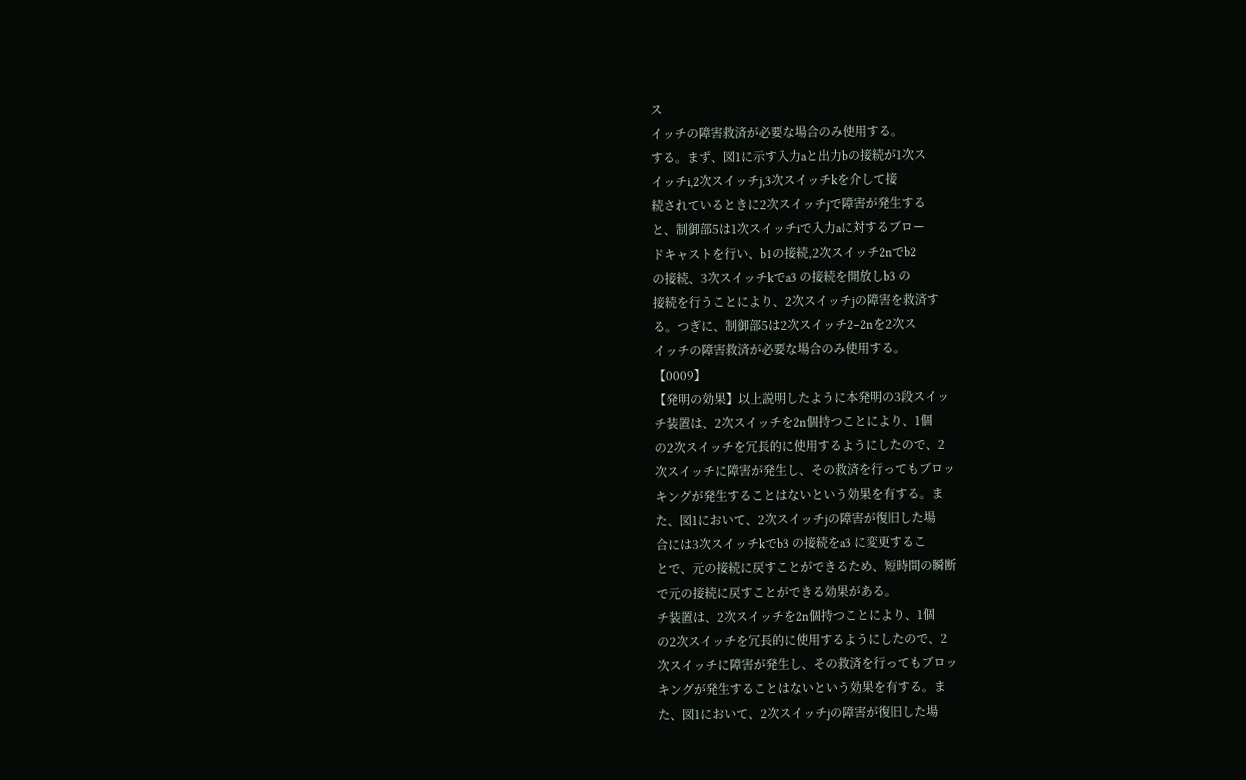ス
イッチの障害救済が必要な場合のみ使用する。
する。まず、図1に示す入力aと出力bの接続が1次ス
イッチi,2次スイッチj,3次スイッチkを介して接
続されているときに2次スイッチjで障害が発生する
と、制御部5は1次スイッチiで入力aに対するブロー
ドキャストを行い、b1の接続,2次スイッチ2nでb2
の接続、3次スイッチkでa3 の接続を開放しb3 の
接続を行うことにより、2次スイッチjの障害を救済す
る。つぎに、制御部5は2次スイッチ2−2nを2次ス
イッチの障害救済が必要な場合のみ使用する。
【0009】
【発明の効果】以上説明したように本発明の3段スイッ
チ装置は、2次スイッチを2n個持つことにより、1個
の2次スイッチを冗長的に使用するようにしたので、2
次スイッチに障害が発生し、その救済を行ってもブロッ
キングが発生することはないという効果を有する。ま
た、図1において、2次スイッチjの障害が復旧した場
合には3次スイッチkでb3 の接続をa3 に変更するこ
とで、元の接続に戻すことができるため、短時間の瞬断
で元の接続に戻すことができる効果がある。
チ装置は、2次スイッチを2n個持つことにより、1個
の2次スイッチを冗長的に使用するようにしたので、2
次スイッチに障害が発生し、その救済を行ってもブロッ
キングが発生することはないという効果を有する。ま
た、図1において、2次スイッチjの障害が復旧した場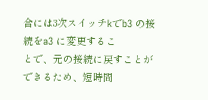合には3次スイッチkでb3 の接続をa3 に変更するこ
とで、元の接続に戻すことができるため、短時間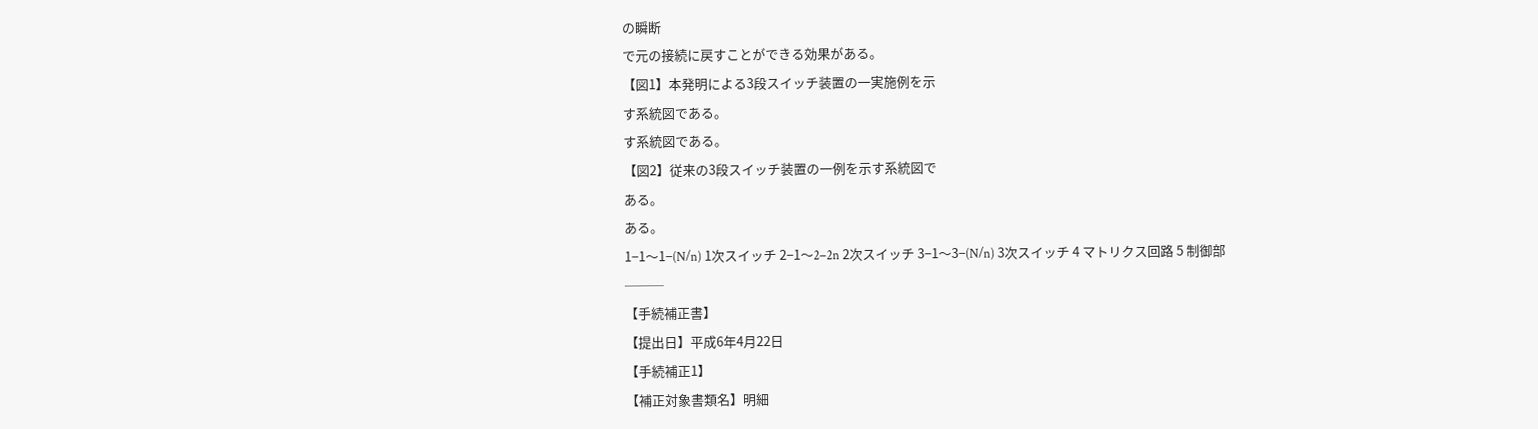の瞬断
で元の接続に戻すことができる効果がある。
【図1】本発明による3段スイッチ装置の一実施例を示
す系統図である。
す系統図である。
【図2】従来の3段スイッチ装置の一例を示す系統図で
ある。
ある。
1−1〜1−(N/n) 1次スイッチ 2−1〜2−2n 2次スイッチ 3−1〜3−(N/n) 3次スイッチ 4 マトリクス回路 5 制御部
───
【手続補正書】
【提出日】平成6年4月22日
【手続補正1】
【補正対象書類名】明細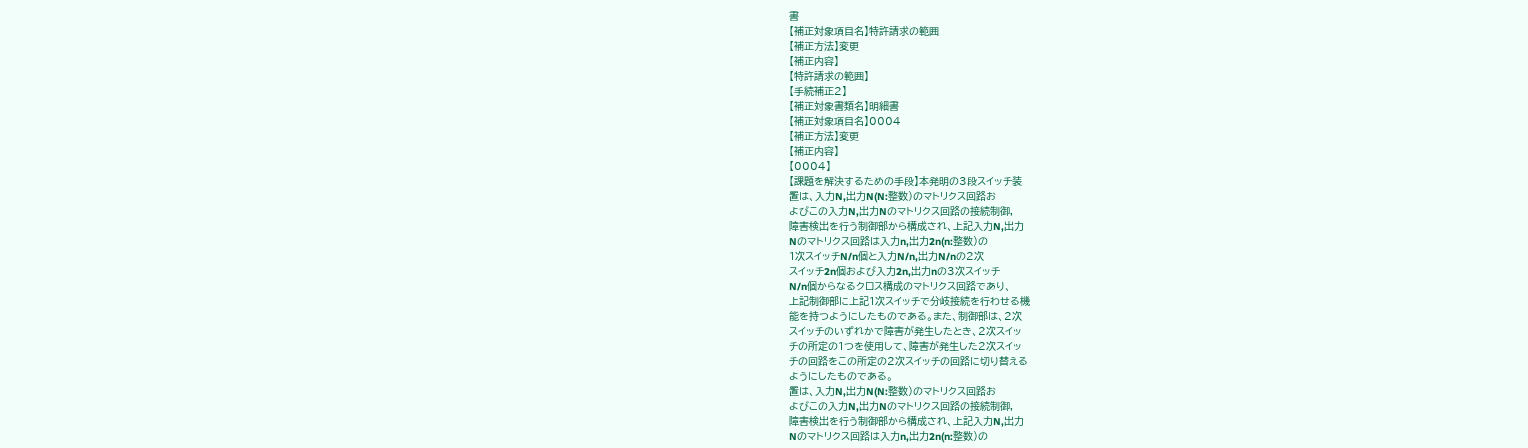書
【補正対象項目名】特許請求の範囲
【補正方法】変更
【補正内容】
【特許請求の範囲】
【手続補正2】
【補正対象書類名】明細書
【補正対象項目名】0004
【補正方法】変更
【補正内容】
【0004】
【課題を解決するための手段】本発明の3段スイッチ装
置は、入力N,出力N(N:整数)のマトリクス回路お
よびこの入力N,出力Nのマトリクス回路の接続制御,
障害検出を行う制御部から構成され、上記入力N,出力
Nのマトリクス回路は入力n,出力2n(n:整数)の
1次スイッチN/n個と入力N/n,出力N/nの2次
スイッチ2n個および入力2n,出力nの3次スイッチ
N/n個からなるクロス構成のマトリクス回路であり、
上記制御部に上記1次スイッチで分岐接続を行わせる機
能を持つようにしたものである。また、制御部は、2次
スイッチのいずれかで障害が発生したとき、2次スイッ
チの所定の1つを使用して、障害が発生した2次スイッ
チの回路をこの所定の2次スイッチの回路に切り替える
ようにしたものである。
置は、入力N,出力N(N:整数)のマトリクス回路お
よびこの入力N,出力Nのマトリクス回路の接続制御,
障害検出を行う制御部から構成され、上記入力N,出力
Nのマトリクス回路は入力n,出力2n(n:整数)の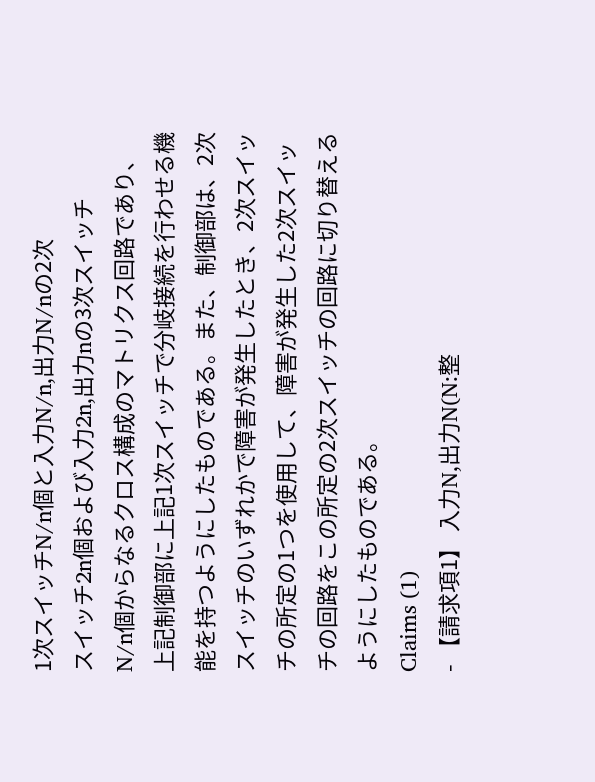1次スイッチN/n個と入力N/n,出力N/nの2次
スイッチ2n個および入力2n,出力nの3次スイッチ
N/n個からなるクロス構成のマトリクス回路であり、
上記制御部に上記1次スイッチで分岐接続を行わせる機
能を持つようにしたものである。また、制御部は、2次
スイッチのいずれかで障害が発生したとき、2次スイッ
チの所定の1つを使用して、障害が発生した2次スイッ
チの回路をこの所定の2次スイッチの回路に切り替える
ようにしたものである。
Claims (1)
- 【請求項1】 入力N,出力N(N:整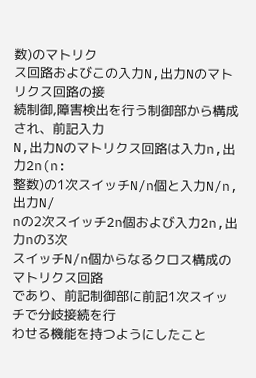数)のマトリク
ス回路およびこの入力N,出力Nのマトリクス回路の接
続制御,障害検出を行う制御部から構成され、前記入力
N,出力Nのマトリクス回路は入力n,出力2n(n:
整数)の1次スイッチN/n個と入力N/n,出力N/
nの2次スイッチ2n個および入力2n,出力nの3次
スイッチN/n個からなるクロス構成のマトリクス回路
であり、前記制御部に前記1次スイッチで分岐接続を行
わせる機能を持つようにしたこと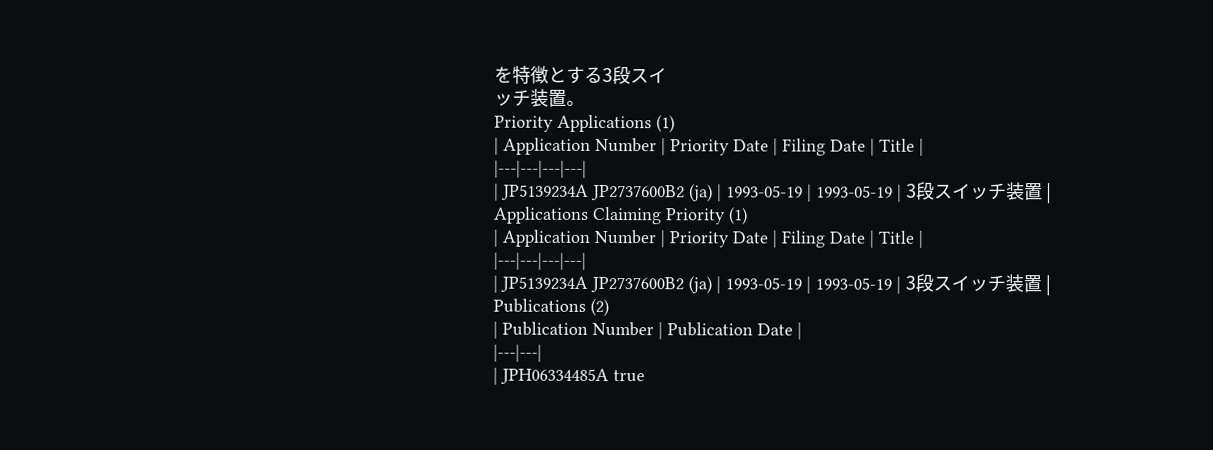を特徴とする3段スイ
ッチ装置。
Priority Applications (1)
| Application Number | Priority Date | Filing Date | Title |
|---|---|---|---|
| JP5139234A JP2737600B2 (ja) | 1993-05-19 | 1993-05-19 | 3段スイッチ装置 |
Applications Claiming Priority (1)
| Application Number | Priority Date | Filing Date | Title |
|---|---|---|---|
| JP5139234A JP2737600B2 (ja) | 1993-05-19 | 1993-05-19 | 3段スイッチ装置 |
Publications (2)
| Publication Number | Publication Date |
|---|---|
| JPH06334485A true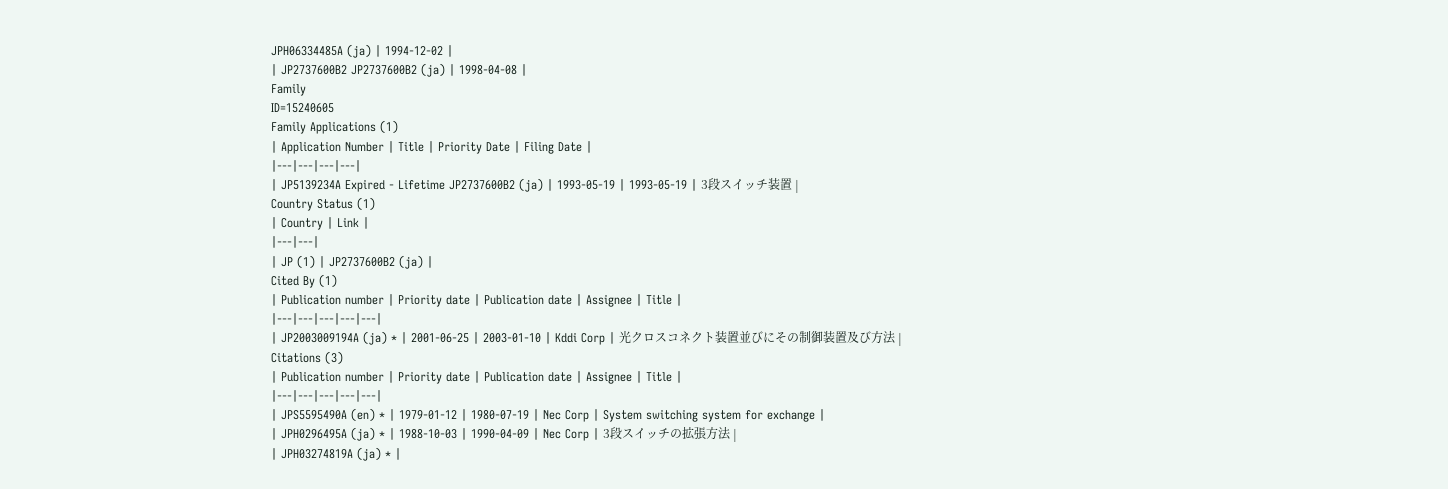JPH06334485A (ja) | 1994-12-02 |
| JP2737600B2 JP2737600B2 (ja) | 1998-04-08 |
Family
ID=15240605
Family Applications (1)
| Application Number | Title | Priority Date | Filing Date |
|---|---|---|---|
| JP5139234A Expired - Lifetime JP2737600B2 (ja) | 1993-05-19 | 1993-05-19 | 3段スイッチ装置 |
Country Status (1)
| Country | Link |
|---|---|
| JP (1) | JP2737600B2 (ja) |
Cited By (1)
| Publication number | Priority date | Publication date | Assignee | Title |
|---|---|---|---|---|
| JP2003009194A (ja) * | 2001-06-25 | 2003-01-10 | Kddi Corp | 光クロスコネクト装置並びにその制御装置及び方法 |
Citations (3)
| Publication number | Priority date | Publication date | Assignee | Title |
|---|---|---|---|---|
| JPS5595490A (en) * | 1979-01-12 | 1980-07-19 | Nec Corp | System switching system for exchange |
| JPH0296495A (ja) * | 1988-10-03 | 1990-04-09 | Nec Corp | 3段スイッチの拡張方法 |
| JPH03274819A (ja) * |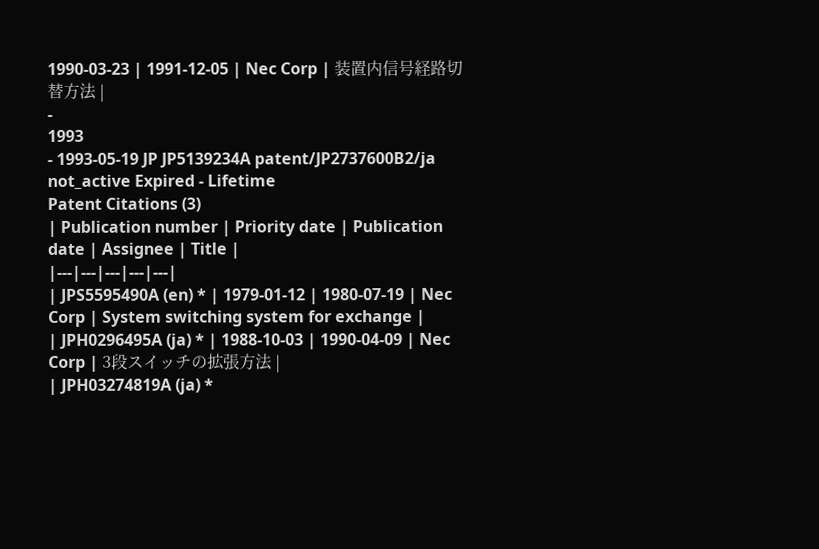1990-03-23 | 1991-12-05 | Nec Corp | 装置内信号経路切替方法 |
-
1993
- 1993-05-19 JP JP5139234A patent/JP2737600B2/ja not_active Expired - Lifetime
Patent Citations (3)
| Publication number | Priority date | Publication date | Assignee | Title |
|---|---|---|---|---|
| JPS5595490A (en) * | 1979-01-12 | 1980-07-19 | Nec Corp | System switching system for exchange |
| JPH0296495A (ja) * | 1988-10-03 | 1990-04-09 | Nec Corp | 3段スイッチの拡張方法 |
| JPH03274819A (ja) *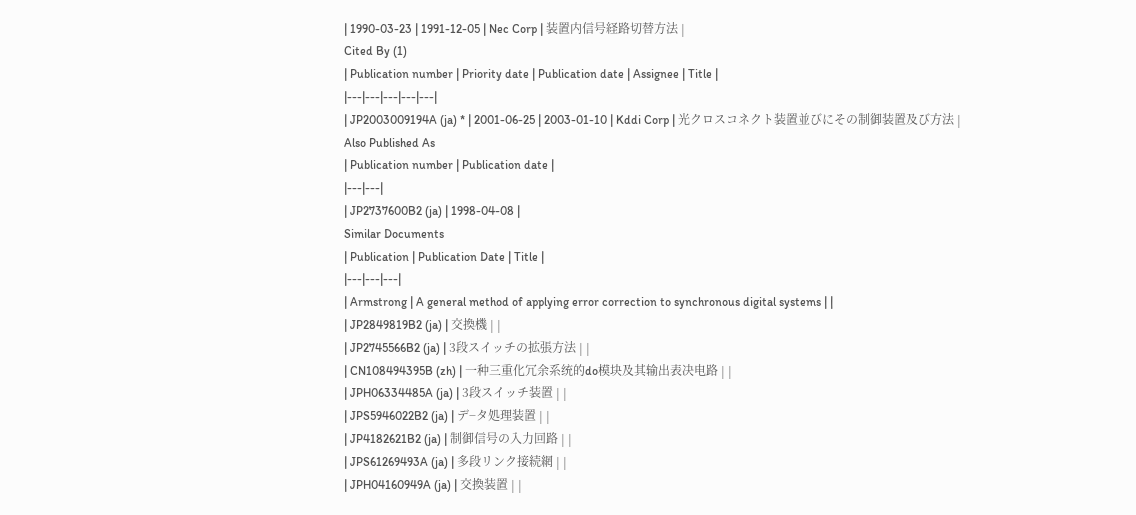| 1990-03-23 | 1991-12-05 | Nec Corp | 装置内信号経路切替方法 |
Cited By (1)
| Publication number | Priority date | Publication date | Assignee | Title |
|---|---|---|---|---|
| JP2003009194A (ja) * | 2001-06-25 | 2003-01-10 | Kddi Corp | 光クロスコネクト装置並びにその制御装置及び方法 |
Also Published As
| Publication number | Publication date |
|---|---|
| JP2737600B2 (ja) | 1998-04-08 |
Similar Documents
| Publication | Publication Date | Title |
|---|---|---|
| Armstrong | A general method of applying error correction to synchronous digital systems | |
| JP2849819B2 (ja) | 交換機 | |
| JP2745566B2 (ja) | 3段スイッチの拡張方法 | |
| CN108494395B (zh) | 一种三重化冗余系统的do模块及其输出表决电路 | |
| JPH06334485A (ja) | 3段スイッチ装置 | |
| JPS5946022B2 (ja) | デ−タ処理装置 | |
| JP4182621B2 (ja) | 制御信号の入力回路 | |
| JPS61269493A (ja) | 多段リンク接続網 | |
| JPH04160949A (ja) | 交換装置 | |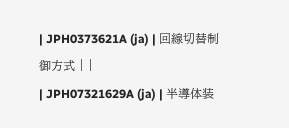| JPH0373621A (ja) | 回線切替制御方式 | |
| JPH07321629A (ja) | 半導体装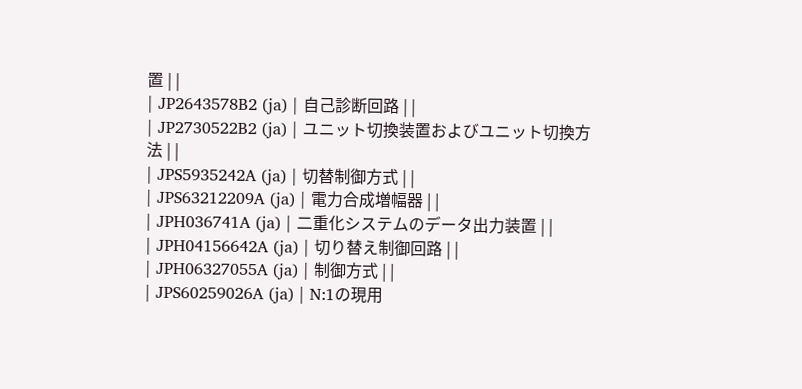置 | |
| JP2643578B2 (ja) | 自己診断回路 | |
| JP2730522B2 (ja) | ユニット切換装置およびユニット切換方法 | |
| JPS5935242A (ja) | 切替制御方式 | |
| JPS63212209A (ja) | 電力合成増幅器 | |
| JPH036741A (ja) | 二重化システムのデータ出力装置 | |
| JPH04156642A (ja) | 切り替え制御回路 | |
| JPH06327055A (ja) | 制御方式 | |
| JPS60259026A (ja) | N:1の現用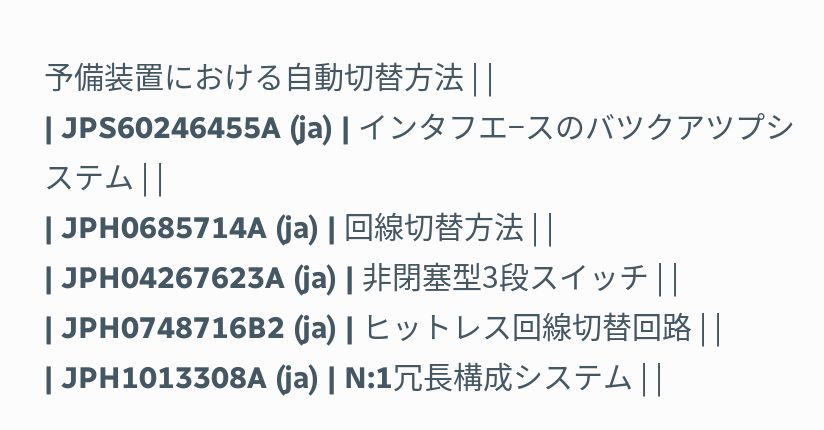予備装置における自動切替方法 | |
| JPS60246455A (ja) | インタフエ−スのバツクアツプシステム | |
| JPH0685714A (ja) | 回線切替方法 | |
| JPH04267623A (ja) | 非閉塞型3段スイッチ | |
| JPH0748716B2 (ja) | ヒットレス回線切替回路 | |
| JPH1013308A (ja) | N:1冗長構成システム | |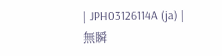| JPH03126114A (ja) | 無瞬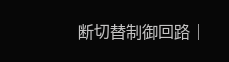断切替制御回路 |